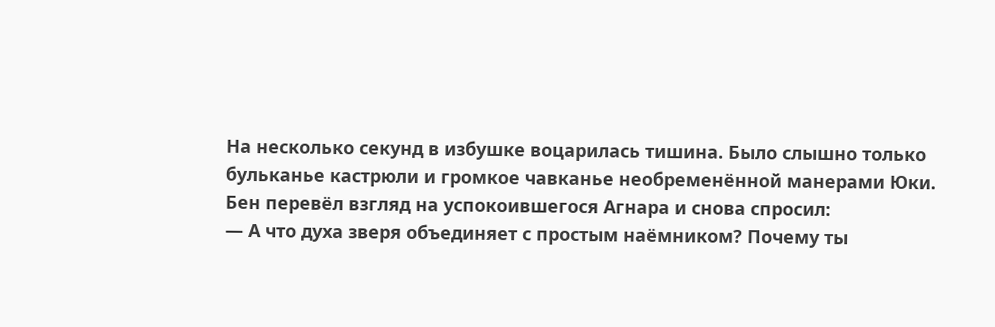На несколько секунд в избушке воцарилась тишина. Было слышно только бульканье кастрюли и громкое чавканье необременённой манерами Юки.
Бен перевёл взгляд на успокоившегося Агнара и снова спросил:
— А что духа зверя объединяет с простым наёмником? Почему ты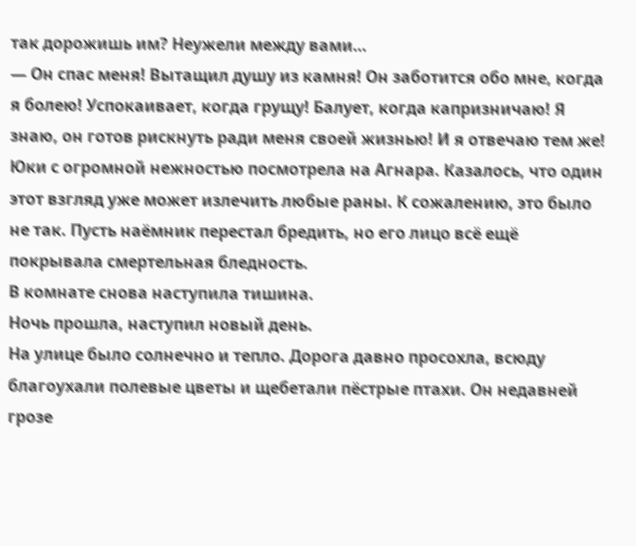так дорожишь им? Неужели между вами…
— Он спас меня! Вытащил душу из камня! Он заботится обо мне, когда я болею! Успокаивает, когда грущу! Балует, когда капризничаю! Я знаю, он готов рискнуть ради меня своей жизнью! И я отвечаю тем же!
Юки с огромной нежностью посмотрела на Агнара. Казалось, что один этот взгляд уже может излечить любые раны. К сожалению, это было не так. Пусть наёмник перестал бредить, но его лицо всё ещё покрывала смертельная бледность.
В комнате снова наступила тишина.
Ночь прошла, наступил новый день.
На улице было солнечно и тепло. Дорога давно просохла, всюду благоухали полевые цветы и щебетали пёстрые птахи. Он недавней грозе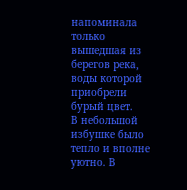напоминала только вышедшая из берегов река, воды которой приобрели бурый цвет.
В небольшой избушке было тепло и вполне уютно. В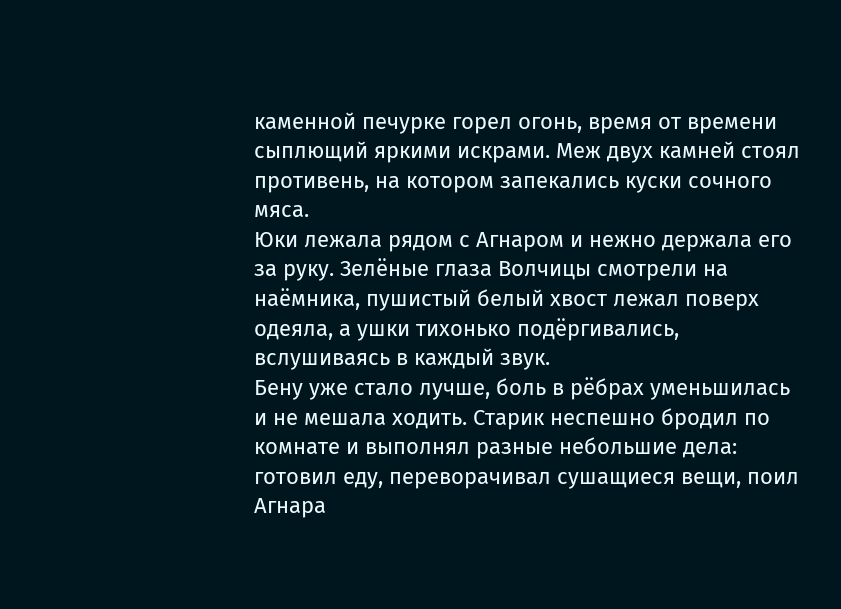каменной печурке горел огонь, время от времени сыплющий яркими искрами. Меж двух камней стоял противень, на котором запекались куски сочного мяса.
Юки лежала рядом с Агнаром и нежно держала его за руку. Зелёные глаза Волчицы смотрели на наёмника, пушистый белый хвост лежал поверх одеяла, а ушки тихонько подёргивались, вслушиваясь в каждый звук.
Бену уже стало лучше, боль в рёбрах уменьшилась и не мешала ходить. Старик неспешно бродил по комнате и выполнял разные небольшие дела: готовил еду, переворачивал сушащиеся вещи, поил Агнара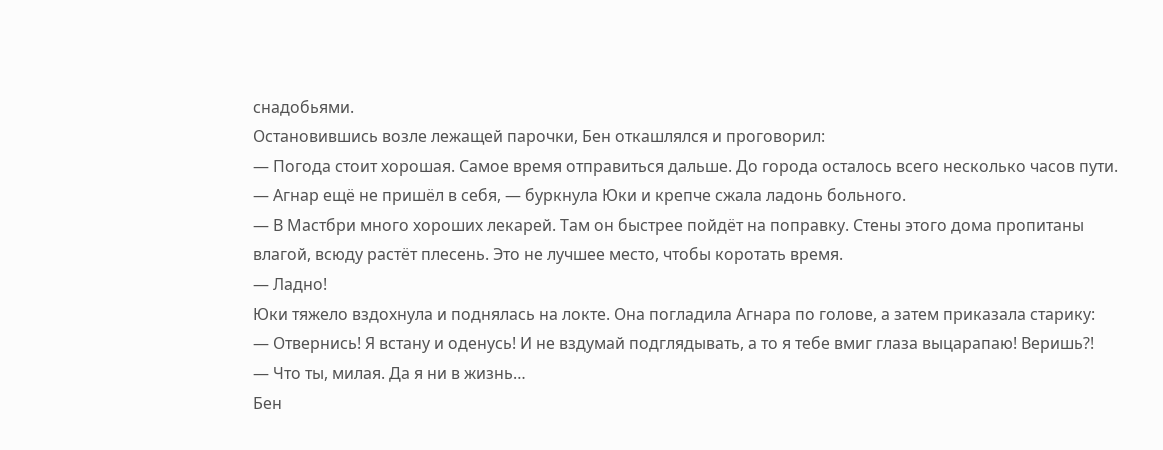снадобьями.
Остановившись возле лежащей парочки, Бен откашлялся и проговорил:
— Погода стоит хорошая. Самое время отправиться дальше. До города осталось всего несколько часов пути.
— Агнар ещё не пришёл в себя, — буркнула Юки и крепче сжала ладонь больного.
— В Мастбри много хороших лекарей. Там он быстрее пойдёт на поправку. Стены этого дома пропитаны влагой, всюду растёт плесень. Это не лучшее место, чтобы коротать время.
— Ладно!
Юки тяжело вздохнула и поднялась на локте. Она погладила Агнара по голове, а затем приказала старику:
— Отвернись! Я встану и оденусь! И не вздумай подглядывать, а то я тебе вмиг глаза выцарапаю! Веришь?!
— Что ты, милая. Да я ни в жизнь…
Бен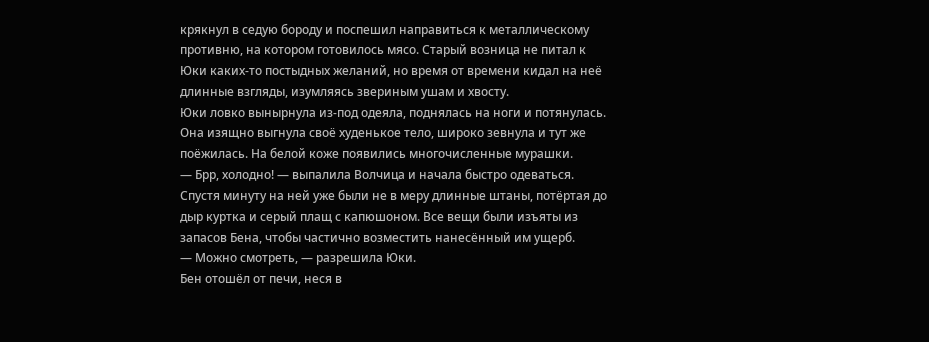крякнул в седую бороду и поспешил направиться к металлическому противню, на котором готовилось мясо. Старый возница не питал к Юки каких-то постыдных желаний, но время от времени кидал на неё длинные взгляды, изумляясь звериным ушам и хвосту.
Юки ловко вынырнула из-под одеяла, поднялась на ноги и потянулась. Она изящно выгнула своё худенькое тело, широко зевнула и тут же поёжилась. На белой коже появились многочисленные мурашки.
— Брр, холодно! — выпалила Волчица и начала быстро одеваться.
Спустя минуту на ней уже были не в меру длинные штаны, потёртая до дыр куртка и серый плащ с капюшоном. Все вещи были изъяты из запасов Бена, чтобы частично возместить нанесённый им ущерб.
— Можно смотреть, — разрешила Юки.
Бен отошёл от печи, неся в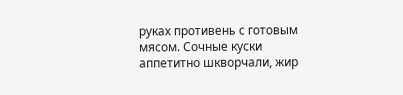руках противень с готовым мясом. Сочные куски аппетитно шкворчали, жир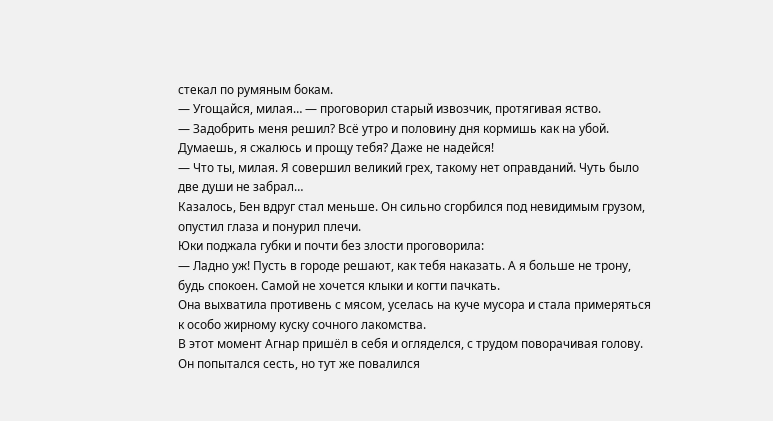стекал по румяным бокам.
— Угощайся, милая… — проговорил старый извозчик, протягивая яство.
— Задобрить меня решил? Всё утро и половину дня кормишь как на убой. Думаешь, я сжалюсь и прощу тебя? Даже не надейся!
— Что ты, милая. Я совершил великий грех, такому нет оправданий. Чуть было две души не забрал…
Казалось, Бен вдруг стал меньше. Он сильно сгорбился под невидимым грузом, опустил глаза и понурил плечи.
Юки поджала губки и почти без злости проговорила:
— Ладно уж! Пусть в городе решают, как тебя наказать. А я больше не трону, будь спокоен. Самой не хочется клыки и когти пачкать.
Она выхватила противень с мясом, уселась на куче мусора и стала примеряться к особо жирному куску сочного лакомства.
В этот момент Агнар пришёл в себя и огляделся, с трудом поворачивая голову. Он попытался сесть, но тут же повалился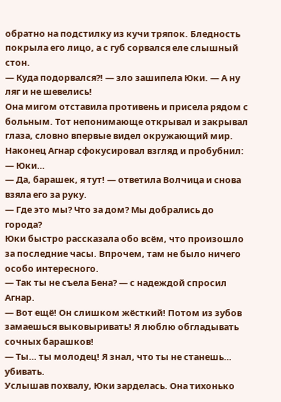обратно на подстилку из кучи тряпок. Бледность покрыла его лицо, а с губ сорвался еле слышный стон.
— Куда подорвался?! — зло зашипела Юки. — А ну ляг и не шевелись!
Она мигом отставила противень и присела рядом с больным. Тот непонимающе открывал и закрывал глаза, словно впервые видел окружающий мир.
Наконец Агнар сфокусировал взгляд и пробубнил:
— Юки…
— Да, барашек, я тут! — ответила Волчица и снова взяла его за руку.
— Где это мы? Что за дом? Мы добрались до города?
Юки быстро рассказала обо всём, что произошло за последние часы. Впрочем, там не было ничего особо интересного.
— Так ты не съела Бена? — с надеждой спросил Агнар.
— Вот ещё! Он слишком жёсткий! Потом из зубов замаешься выковыривать! Я люблю обгладывать сочных барашков!
— Ты… ты молодец! Я знал, что ты не станешь… убивать.
Услышав похвалу, Юки зарделась. Она тихонько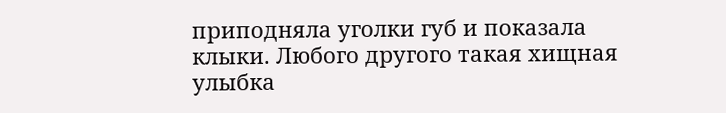приподняла уголки губ и показала клыки. Любого другого такая хищная улыбка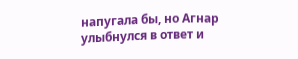напугала бы, но Агнар улыбнулся в ответ и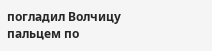погладил Волчицу пальцем по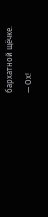бархатной щёчке.
— Ох!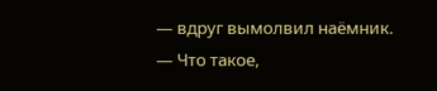— вдруг вымолвил наёмник.
— Что такое,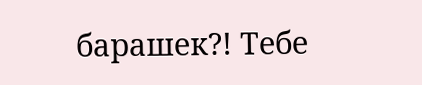барашек?! Тебе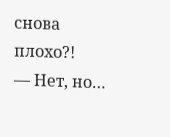снова плохо?!
— Нет, но…